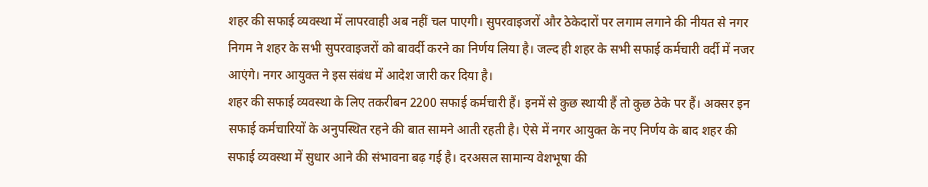शहर की सफाई व्यवस्था में लापरवाही अब नहीं चल पाएगी। सुपरवाइजरों और ठेकेदारों पर लगाम लगाने की नीयत से नगर निगम ने शहर के सभी सुपरवाइजरों को बावर्दी करने का निर्णय लिया है। जल्द ही शहर के सभी सफाई कर्मचारी वर्दी में नजर आएंगे। नगर आयुक्त ने इस संबंध में आदेश जारी कर दिया है।
शहर की सफाई व्यवस्था के लिए तकरीबन 2200 सफाई कर्मचारी हैं। इनमें से कुछ स्थायी हैं तो कुछ ठेके पर हैं। अक्सर इन सफाई कर्मचारियों के अनुपस्थित रहने की बात सामने आती रहती है। ऐसे में नगर आयुक्त के नए निर्णय के बाद शहर की सफाई व्यवस्था में सुधार आने की संभावना बढ़ गई है। दरअसल सामान्य वेशभूषा की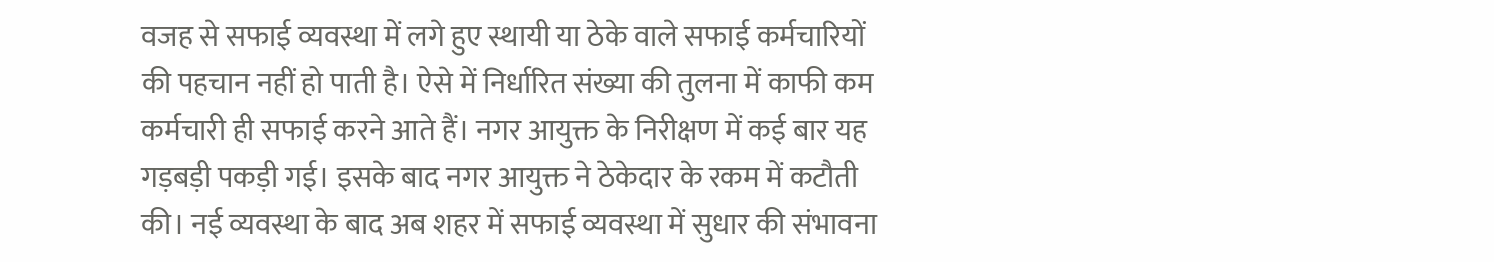वजह से सफाई व्यवस्था में लगे हुए स्थायी या ठेके वाले सफाई कर्मचारियों की पहचान नहीं हो पाती है। ऐसे में निर्धारित संख्या की तुलना में काफी कम कर्मचारी ही सफाई करने आते हैं। नगर आयुक्त के निरीक्षण में कई बार यह गड़बड़ी पकड़ी गई। इसके बाद नगर आयुक्त ने ठेकेदार के रकम में कटौती की। नई व्यवस्था के बाद अब शहर में सफाई व्यवस्था में सुधार की संभावना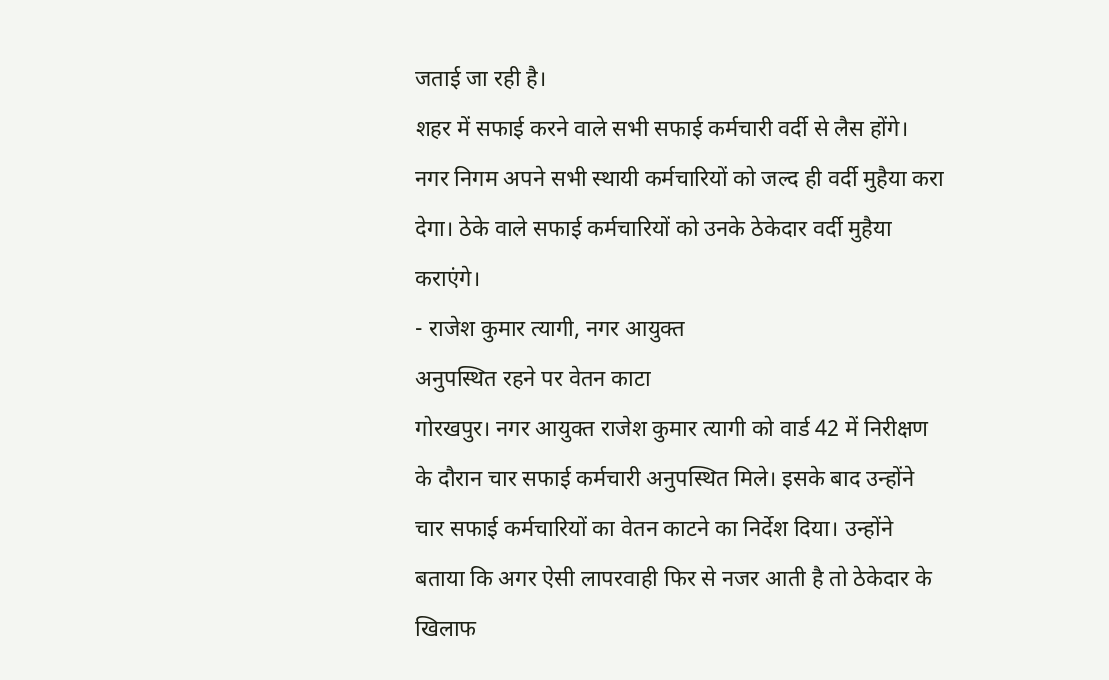जताई जा रही है।
शहर में सफाई करने वाले सभी सफाई कर्मचारी वर्दी से लैस होंगे। नगर निगम अपने सभी स्थायी कर्मचारियों को जल्द ही वर्दी मुहैया करा देगा। ठेके वाले सफाई कर्मचारियों को उनके ठेकेदार वर्दी मुहैया कराएंगे।
- राजेश कुमार त्यागी, नगर आयुक्त
अनुपस्थित रहने पर वेतन काटा
गोरखपुर। नगर आयुक्त राजेश कुमार त्यागी को वार्ड 42 में निरीक्षण के दौरान चार सफाई कर्मचारी अनुपस्थित मिले। इसके बाद उन्होंने चार सफाई कर्मचारियों का वेतन काटने का निर्देश दिया। उन्होंने बताया कि अगर ऐसी लापरवाही फिर से नजर आती है तो ठेकेदार के खिलाफ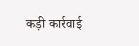कड़ी कार्रवाई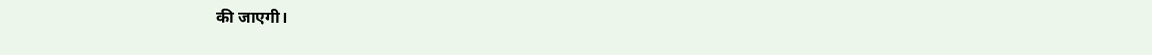की जाएगी।